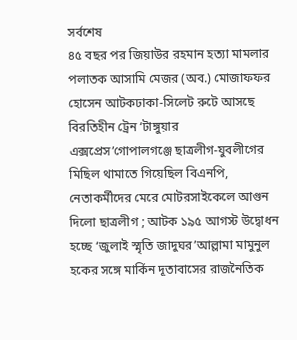সর্বশেষ
৪৫ বছর পর জিয়াউর রহমান হত্যা মামলার পলাতক আসামি মেজর (অব.) মোজাফফর হোসেন আটকঢাকা-সিলেট রুটে আসছে বিরতিহীন ট্রেন ‘টাঙ্গুয়ার এক্সপ্রেস’গোপালগঞ্জে ছাত্রলীগ-যুবলীগের মিছিল থামাতে গিয়েছিল বিএনপি, নেতাকর্মীদের মেরে মোটরসাইকেলে আগুন দিলো ছাত্রলীগ ; আটক ১৯৫ আগস্ট উদ্বোধন হচ্ছে ‘জুলাই স্মৃতি জাদুঘর’আল্লামা মামুনুল হকের সঙ্গে মার্কিন দূতাবাসের রাজনৈতিক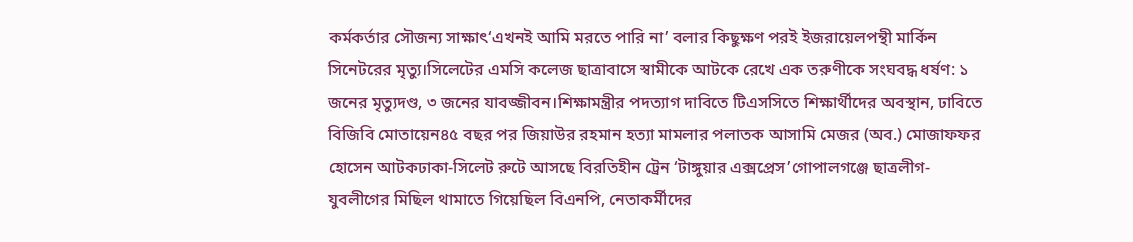কর্মকর্তার সৌজন্য সাক্ষাৎ‘এখনই আমি মরতে পারি না’ বলার কিছুক্ষণ পরই ইজরায়েলপন্থী মার্কিন সিনেটরের মৃত্যু।সিলেটের এমসি কলেজ ছাত্রাবাসে স্বামীকে আটকে রেখে এক তরুণীকে সংঘবদ্ধ ধর্ষণ: ১ জনের মৃত্যুদণ্ড, ৩ জনের যাবজ্জীবন।শিক্ষামন্ত্রীর পদত্যাগ দাবিতে টিএসসিতে শিক্ষার্থীদের অবস্থান, ঢাবিতে বিজিবি মোতায়েন৪৫ বছর পর জিয়াউর রহমান হত্যা মামলার পলাতক আসামি মেজর (অব.) মোজাফফর হোসেন আটকঢাকা-সিলেট রুটে আসছে বিরতিহীন ট্রেন ‘টাঙ্গুয়ার এক্সপ্রেস’গোপালগঞ্জে ছাত্রলীগ-যুবলীগের মিছিল থামাতে গিয়েছিল বিএনপি, নেতাকর্মীদের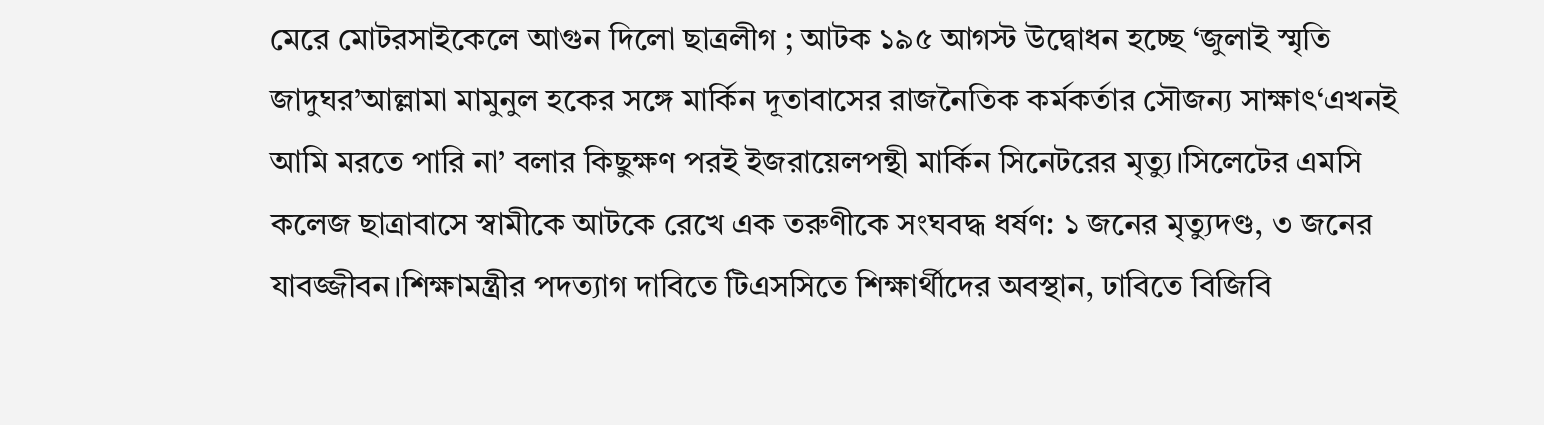মেরে মোটরসাইকেলে আগুন দিলো ছাত্রলীগ ; আটক ১৯৫ আগস্ট উদ্বোধন হচ্ছে ‘জুলাই স্মৃতি জাদুঘর’আল্লামা মামুনুল হকের সঙ্গে মার্কিন দূতাবাসের রাজনৈতিক কর্মকর্তার সৌজন্য সাক্ষাৎ‘এখনই আমি মরতে পারি না’ বলার কিছুক্ষণ পরই ইজরায়েলপন্থী মার্কিন সিনেটরের মৃত্যু।সিলেটের এমসি কলেজ ছাত্রাবাসে স্বামীকে আটকে রেখে এক তরুণীকে সংঘবদ্ধ ধর্ষণ: ১ জনের মৃত্যুদণ্ড, ৩ জনের যাবজ্জীবন।শিক্ষামন্ত্রীর পদত্যাগ দাবিতে টিএসসিতে শিক্ষার্থীদের অবস্থান, ঢাবিতে বিজিবি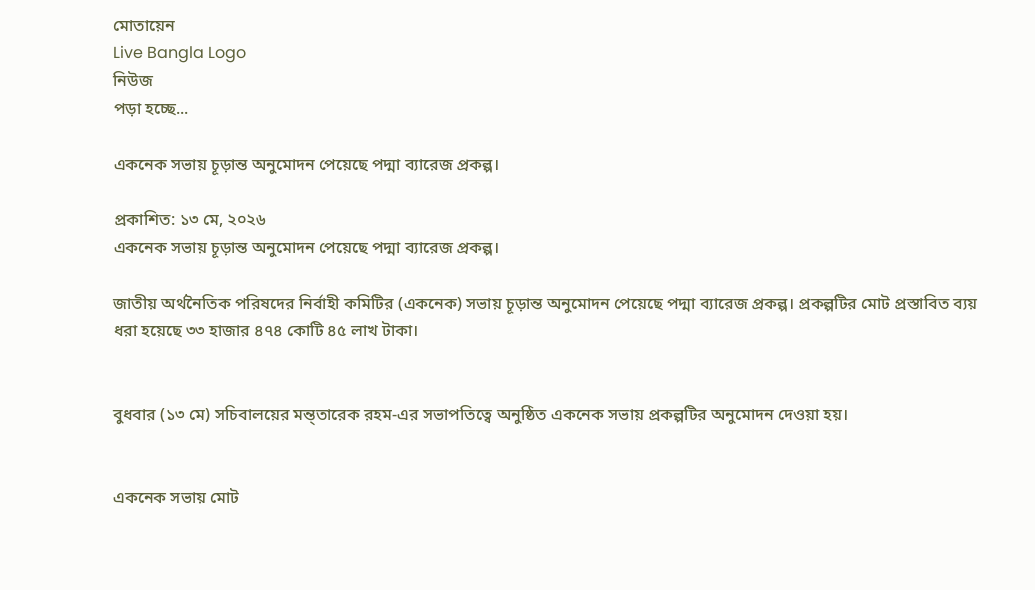মোতায়েন
Live Bangla Logo
নিউজ
পড়া হচ্ছে...

একনেক সভায় চূড়ান্ত অনুমোদন পেয়েছে পদ্মা ব্যারেজ প্রকল্প।

প্রকাশিত: ১৩ মে, ২০২৬
একনেক সভায় চূড়ান্ত অনুমোদন পেয়েছে পদ্মা ব্যারেজ প্রকল্প।

জাতীয় অর্থনৈতিক পরিষদের নির্বাহী কমিটির (একনেক) সভায় চূড়ান্ত অনুমোদন পেয়েছে পদ্মা ব্যারেজ প্রকল্প। প্রকল্পটির মোট প্রস্তাবিত ব্যয় ধরা হয়েছে ৩৩ হাজার ৪৭৪ কোটি ৪৫ লাখ টাকা।


বুধবার (১৩ মে) সচিবালয়ের মন্ত্তারেক রহম-এর সভাপতিত্বে অনুষ্ঠিত একনেক সভায় প্রকল্পটির অনুমোদন দেওয়া হয়।


একনেক সভায় মোট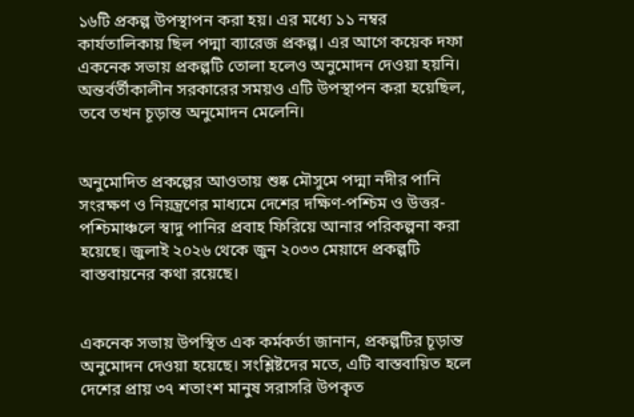১৬টি প্রকল্প উপস্থাপন করা হয়। এর মধ্যে ১১ নম্বর কার্যতালিকায় ছিল পদ্মা ব্যারেজ প্রকল্প। এর আগে কয়েক দফা একনেক সভায় প্রকল্পটি তোলা হলেও অনুমোদন দেওয়া হয়নি। অন্তর্বর্তীকালীন সরকারের সময়ও এটি উপস্থাপন করা হয়েছিল, তবে তখন চূড়ান্ত অনুমোদন মেলেনি।


অনুমোদিত প্রকল্পের আওতায় শুষ্ক মৌসুমে পদ্মা নদীর পানি সংরক্ষণ ও নিয়ন্ত্রণের মাধ্যমে দেশের দক্ষিণ-পশ্চিম ও উত্তর-পশ্চিমাঞ্চলে স্বাদু পানির প্রবাহ ফিরিয়ে আনার পরিকল্পনা করা হয়েছে। জুলাই ২০২৬ থেকে জুন ২০৩৩ মেয়াদে প্রকল্পটি বাস্তবায়নের কথা রয়েছে।


একনেক সভায় উপস্থিত এক কর্মকর্তা জানান, প্রকল্পটির চূড়ান্ত অনুমোদন দেওয়া হয়েছে। সংশ্লিষ্টদের মতে, এটি বাস্তবায়িত হলে দেশের প্রায় ৩৭ শতাংশ মানুষ সরাসরি উপকৃত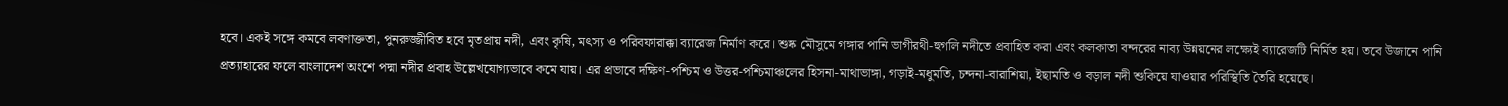হবে। একই সঙ্গে কমবে লবণাক্ততা, পুনরুজ্জীবিত হবে মৃতপ্রায় নদী, এবং কৃষি, মৎস্য ও পরিবফারাক্কা ব্যারেজ নির্মাণ করে। শুষ্ক মৌসুমে গঙ্গার পানি ভাগীরথী-হুগলি নদীতে প্রবাহিত করা এবং কলকাতা বন্দরের নাব্য উন্নয়নের লক্ষ্যেই ব্যারেজটি নির্মিত হয়। তবে উজানে পানি প্রত্যাহারের ফলে বাংলাদেশ অংশে পদ্মা নদীর প্রবাহ উল্লেখযোগ্যভাবে কমে যায়। এর প্রভাবে দক্ষিণ-পশ্চিম ও উত্তর-পশ্চিমাঞ্চলের হিসনা-মাথাভাঙ্গা, গড়াই-মধুমতি, চন্দনা-বারাশিয়া, ইছামতি ও বড়াল নদী শুকিয়ে যাওয়ার পরিস্থিতি তৈরি হয়েছে।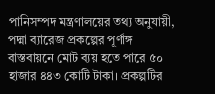পানিসম্পদ মন্ত্রণালয়ের তথ্য অনুযায়ী, পদ্মা ব্যারেজ প্রকল্পের পূর্ণাঙ্গ বাস্তবায়নে মোট ব্যয় হতে পারে ৫০ হাজার ৪৪৩ কোটি টাকা। প্রকল্পটির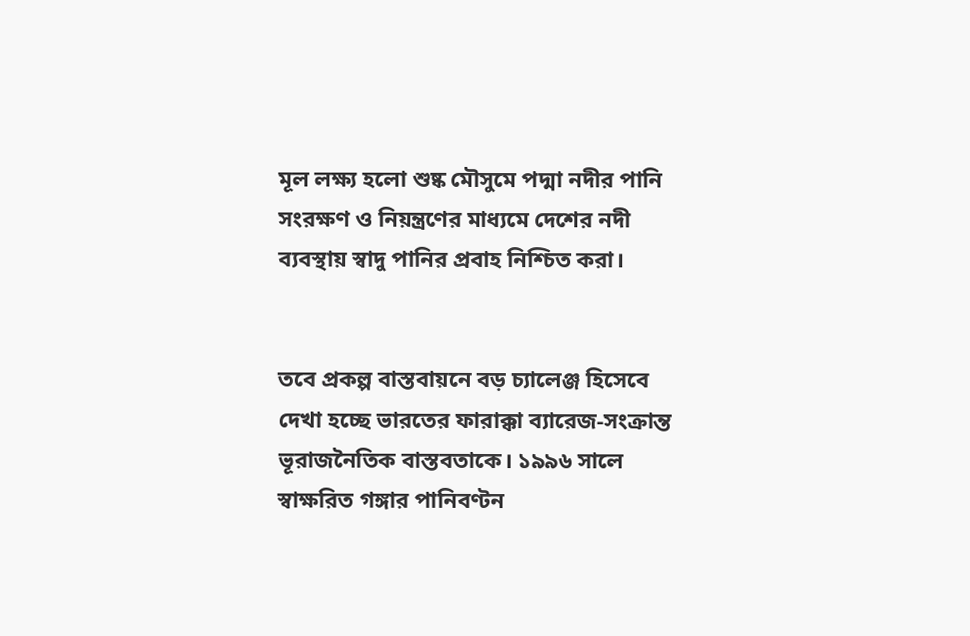মূল লক্ষ্য হলো শুষ্ক মৌসুমে পদ্মা নদীর পানি সংরক্ষণ ও নিয়ন্ত্রণের মাধ্যমে দেশের নদী ব্যবস্থায় স্বাদু পানির প্রবাহ নিশ্চিত করা।


তবে প্রকল্প বাস্তবায়নে বড় চ্যালেঞ্জ হিসেবে দেখা হচ্ছে ভারতের ফারাক্কা ব্যারেজ-সংক্রান্ত ভূরাজনৈতিক বাস্তবতাকে। ১৯৯৬ সালে স্বাক্ষরিত গঙ্গার পানিবণ্টন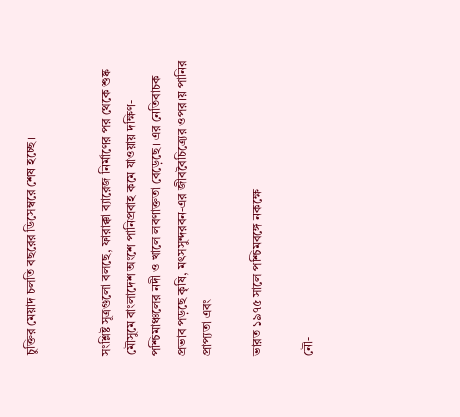চুক্তির মেয়াদ চলতি বছরের ডিসেম্বরে শেষ হচ্ছে।


সংশ্লিষ্ট সূত্রগুলো বলছে, ফারাক্কা ব্যারেজ নির্মাণের পর থেকে শুষ্ক মৌসুমে বাংলাদেশ অংশে পানিপ্রবাহ কমে যাওয়ায় দক্ষিণ-পশ্চিমাঞ্চলের নদী ও খালে লবণাক্ততা বেড়েছে। এর নেতিবাচক প্রভাব পড়ছে কৃষি, মৎসসুন্দরবন-এর জীববৈচিত্র্যের ওপর।য় পানির প্রাপ্যতা এবং

ভারত ১৯৭৫ সালে পশ্চিমবঙ্গে নকক্ষে

নৌ-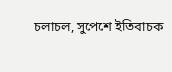চলাচল, সুপেশে ইতিবাচক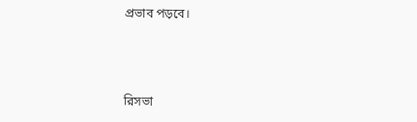প্রভাব পড়বে।



রিসভা